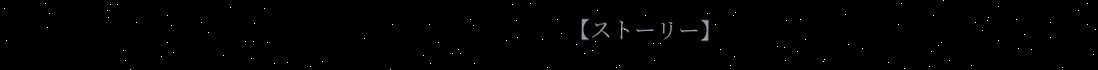【ストーリー】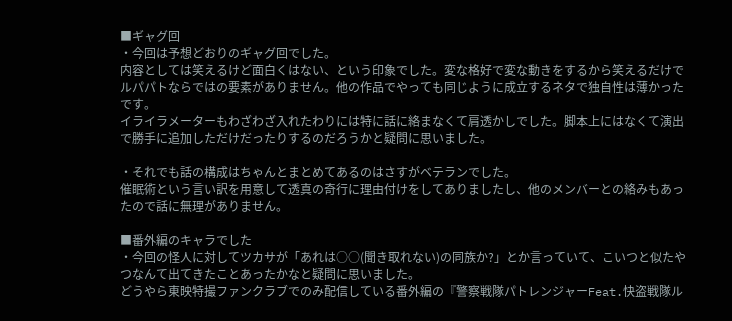■ギャグ回
・今回は予想どおりのギャグ回でした。
内容としては笑えるけど面白くはない、という印象でした。変な格好で変な動きをするから笑えるだけでルパパトならではの要素がありません。他の作品でやっても同じように成立するネタで独自性は薄かったです。
イライラメーターもわざわざ入れたわりには特に話に絡まなくて肩透かしでした。脚本上にはなくて演出で勝手に追加しただけだったりするのだろうかと疑問に思いました。

・それでも話の構成はちゃんとまとめてあるのはさすがベテランでした。
催眠術という言い訳を用意して透真の奇行に理由付けをしてありましたし、他のメンバーとの絡みもあったので話に無理がありません。

■番外編のキャラでした
・今回の怪人に対してツカサが「あれは○○(聞き取れない)の同族か?」とか言っていて、こいつと似たやつなんて出てきたことあったかなと疑問に思いました。
どうやら東映特撮ファンクラブでのみ配信している番外編の『警察戦隊パトレンジャーFeat.快盗戦隊ル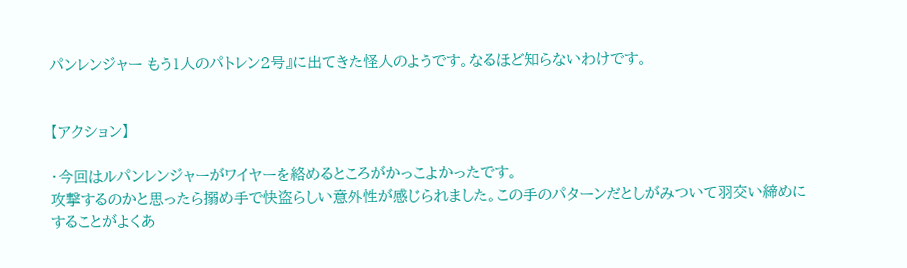パンレンジャー もう1人のパトレン2号』に出てきた怪人のようです。なるほど知らないわけです。


【アクション】

・今回はルパンレンジャーがワイヤーを絡めるところがかっこよかったです。
攻撃するのかと思ったら搦め手で快盗らしい意外性が感じられました。この手のパターンだとしがみついて羽交い締めにすることがよくあ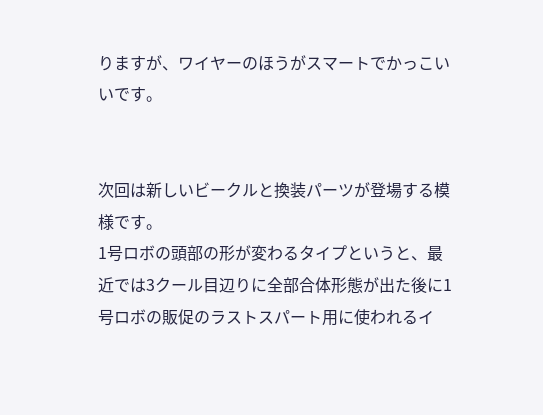りますが、ワイヤーのほうがスマートでかっこいいです。


次回は新しいビークルと換装パーツが登場する模様です。
1号ロボの頭部の形が変わるタイプというと、最近では3クール目辺りに全部合体形態が出た後に1号ロボの販促のラストスパート用に使われるイ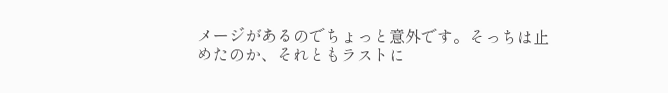メージがあるのでちょっと意外です。そっちは止めたのか、それともラストに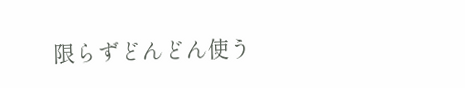限らずどんどん使う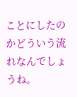ことにしたのかどういう流れなんでしょうね。